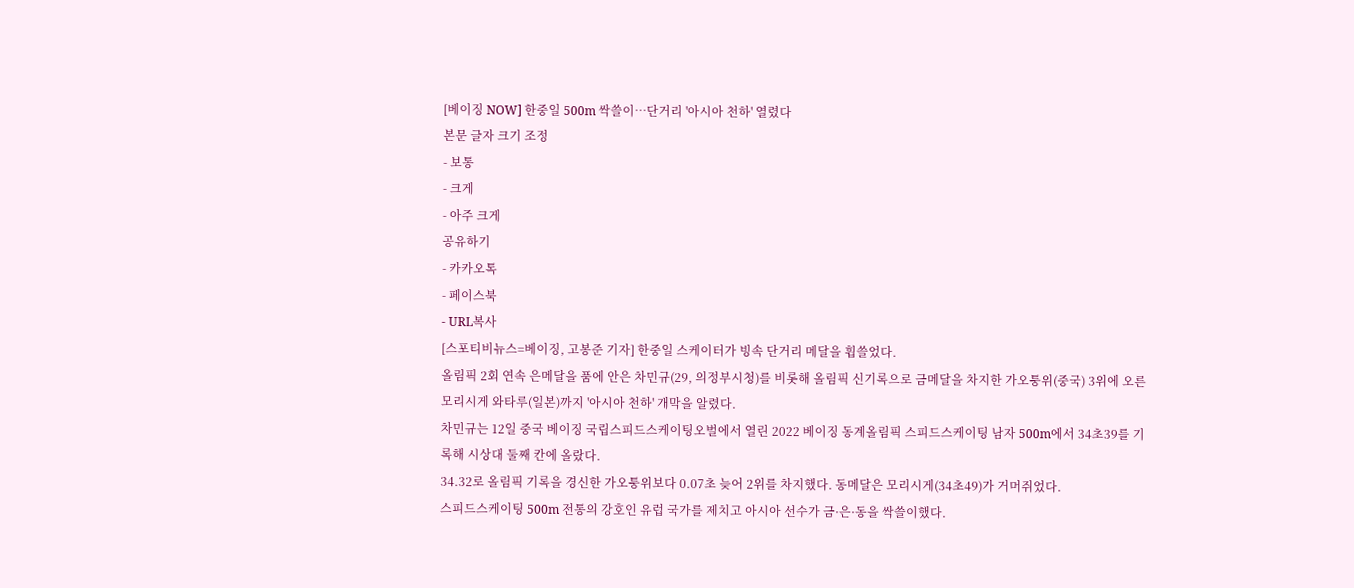[베이징 NOW] 한중일 500m 싹쓸이…단거리 '아시아 천하' 열렸다
본문 글자 크기 조정
- 보통
- 크게
- 아주 크게
공유하기
- 카카오톡
- 페이스북
- URL복사
[스포티비뉴스=베이징, 고봉준 기자] 한중일 스케이터가 빙속 단거리 메달을 휩쓸었다.
올림픽 2회 연속 은메달을 품에 안은 차민규(29, 의정부시청)를 비롯해 올림픽 신기록으로 금메달을 차지한 가오퉁위(중국) 3위에 오른 모리시게 와타루(일본)까지 '아시아 천하' 개막을 알렸다.
차민규는 12일 중국 베이징 국립스피드스케이팅오벌에서 열린 2022 베이징 동계올림픽 스피드스케이팅 남자 500m에서 34초39를 기록해 시상대 둘째 칸에 올랐다.
34.32로 올림픽 기록을 경신한 가오퉁위보다 0.07초 늦어 2위를 차지했다. 동메달은 모리시게(34초49)가 거머쥐었다.
스피드스케이팅 500m 전통의 강호인 유럽 국가를 제치고 아시아 선수가 금·은·동을 싹쓸이했다.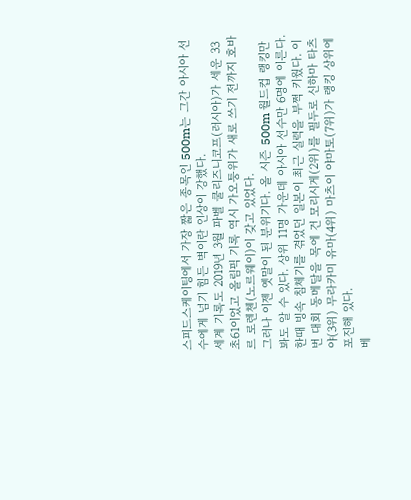스피드스케이팅에서 가장 짧은 종목인 500m는 그간 아시아 선수에게 넘기 힘든 벽이란 인상이 강했다.
세계 기록도 2019년 3월 파벨 쿨리즈니코프(러시아)가 세운 33초61이었고 올림픽 기록 역시 가오퉁위가 새로 쓰기 전까지 호바르 로렌첸(노르웨이)이 갖고 있었다.
그러나 이젠 옛말이 된 분위기다. 올 시즌 500m 월드컵 랭킹만 봐도 알 수 있다. 상위 11명 가운데 아시아 선수만 6명에 이른다.
한때 빙속 침체기를 겪었던 일본이 최근 실력을 부쩍 키웠다. 이번 대회 동메달을 목에 건 모리시게(2위)를 필두로 신하마 타츠야(3위) 무라카미 유마(4위) 마츠이 야마토(7위)가 랭킹 상위에 포진해 있다.
베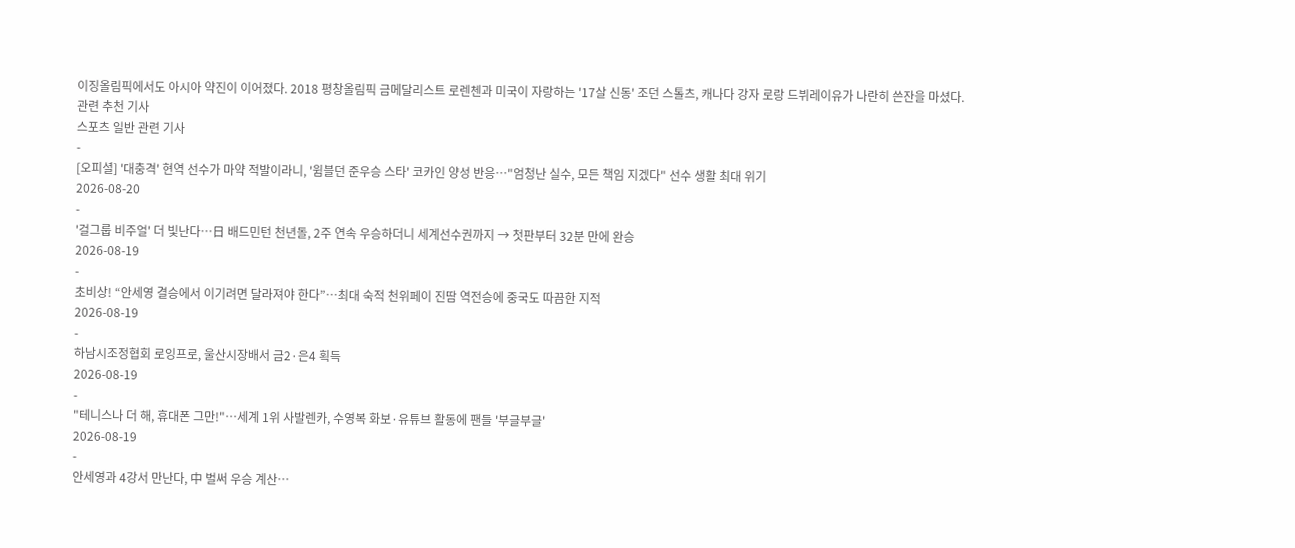이징올림픽에서도 아시아 약진이 이어졌다. 2018 평창올림픽 금메달리스트 로렌첸과 미국이 자랑하는 '17살 신동' 조던 스톨츠, 캐나다 강자 로랑 드뷔레이유가 나란히 쓴잔을 마셨다.
관련 추천 기사
스포츠 일반 관련 기사
-
[오피셜] '대충격' 현역 선수가 마약 적발이라니, '윔블던 준우승 스타' 코카인 양성 반응…"엄청난 실수, 모든 책임 지겠다" 선수 생활 최대 위기
2026-08-20
-
'걸그룹 비주얼' 더 빛난다…日 배드민턴 천년돌, 2주 연속 우승하더니 세계선수권까지 → 첫판부터 32분 만에 완승
2026-08-19
-
초비상! “안세영 결승에서 이기려면 달라져야 한다”…최대 숙적 천위페이 진땀 역전승에 중국도 따끔한 지적
2026-08-19
-
하남시조정협회 로잉프로, 울산시장배서 금2·은4 획득
2026-08-19
-
"테니스나 더 해, 휴대폰 그만!"…세계 1위 사발렌카, 수영복 화보·유튜브 활동에 팬들 '부글부글'
2026-08-19
-
안세영과 4강서 만난다, 中 벌써 우승 계산…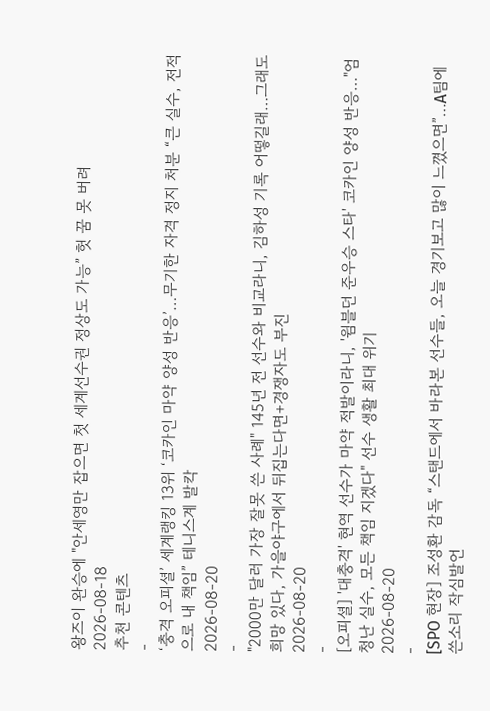왕즈이 완승에 "안세영만 잡으면 첫 세계선수권 정상도 가능” 헛 꿈 못 버려
2026-08-18
추천 콘텐츠
-
‘충격 오피셜’ 세계랭킹 13위 ‘코카인 마약 양성 반응’…무기한 자격 정지 처분 “큰 실수, 전적으로 내 책임” 테니스계 발칵
2026-08-20
-
"2000만 달러 가장 잘못 쓴 사례" 145년 전 선수와 비교라니, 김하성 기록 어떻길래…그래도 희망 있다, 가을야구에서 뒤집는다면+경쟁자도 부진
2026-08-20
-
[오피셜] '대충격' 현역 선수가 마약 적발이라니, '윔블던 준우승 스타' 코카인 양성 반응…"엄청난 실수, 모든 책임 지겠다" 선수 생활 최대 위기
2026-08-20
-
[SPO 현장] 조성환 감독 “스탠드에서 바라본 선수들, 오늘 경기보고 많이 느꼈으면”…A팀에 쓴소리 작심발언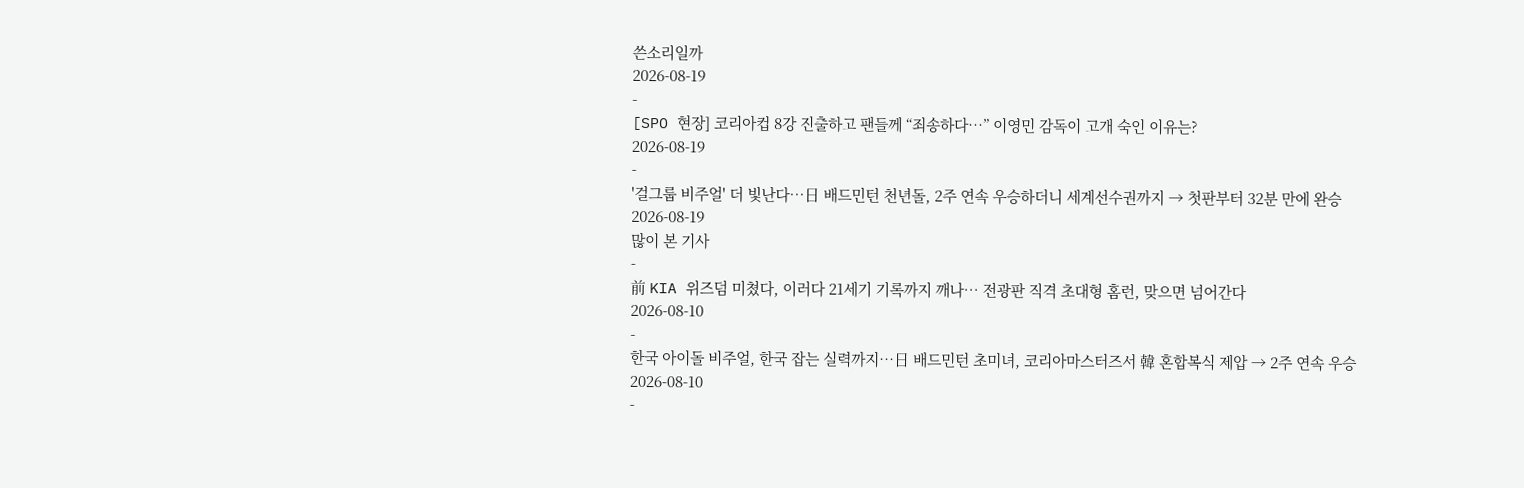쓴소리일까
2026-08-19
-
[SPO 현장] 코리아컵 8강 진출하고 팬들께 “죄송하다…” 이영민 감독이 고개 숙인 이유는?
2026-08-19
-
'걸그룹 비주얼' 더 빛난다…日 배드민턴 천년돌, 2주 연속 우승하더니 세계선수권까지 → 첫판부터 32분 만에 완승
2026-08-19
많이 본 기사
-
前 KIA 위즈덤 미쳤다, 이러다 21세기 기록까지 깨나… 전광판 직격 초대형 홈런, 맞으면 넘어간다
2026-08-10
-
한국 아이돌 비주얼, 한국 잡는 실력까지…日 배드민턴 초미녀, 코리아마스터즈서 韓 혼합복식 제압 → 2주 연속 우승
2026-08-10
-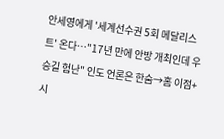안세영에게 '세계선수권 5회 메달리스트' 온다…"17년 만에 안방 개최인데 우승길 험난" 인도 언론은 한숨→홈 이점+시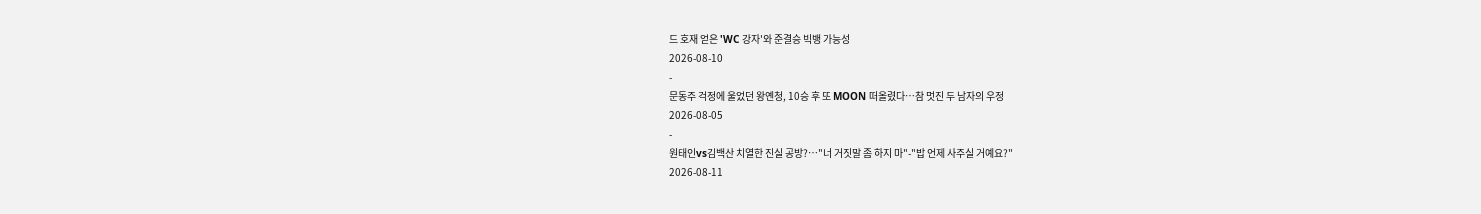드 호재 얻은 'WC 강자'와 준결승 빅뱅 가능성
2026-08-10
-
문동주 걱정에 울었던 왕옌청, 10승 후 또 MOON 떠올렸다…참 멋진 두 남자의 우정
2026-08-05
-
원태인vs김백산 치열한 진실 공방?…"너 거짓말 좀 하지 마"-"밥 언제 사주실 거예요?"
2026-08-11